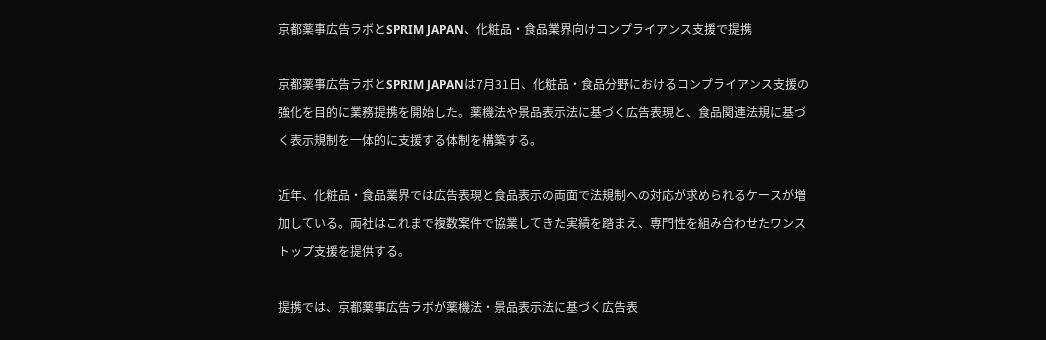京都薬事広告ラボとSPRIM JAPAN、化粧品・食品業界向けコンプライアンス支援で提携

京都薬事広告ラボとSPRIM JAPANは7月31日、化粧品・食品分野におけるコンプライアンス支援の強化を目的に業務提携を開始した。薬機法や景品表示法に基づく広告表現と、食品関連法規に基づく表示規制を一体的に支援する体制を構築する。

近年、化粧品・食品業界では広告表現と食品表示の両面で法規制への対応が求められるケースが増加している。両社はこれまで複数案件で協業してきた実績を踏まえ、専門性を組み合わせたワンストップ支援を提供する。

提携では、京都薬事広告ラボが薬機法・景品表示法に基づく広告表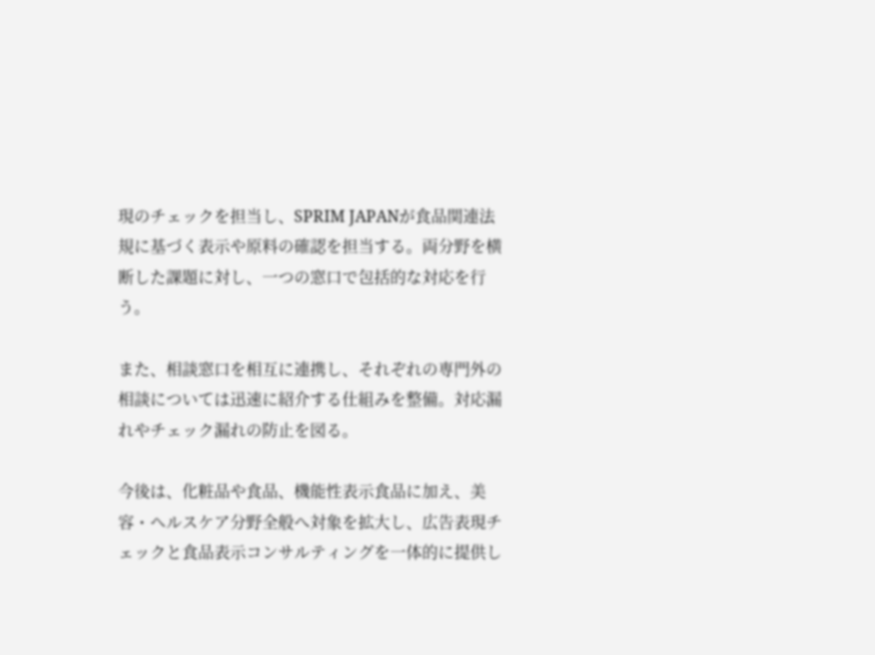現のチェックを担当し、SPRIM JAPANが食品関連法規に基づく表示や原料の確認を担当する。両分野を横断した課題に対し、一つの窓口で包括的な対応を行う。

また、相談窓口を相互に連携し、それぞれの専門外の相談については迅速に紹介する仕組みを整備。対応漏れやチェック漏れの防止を図る。

今後は、化粧品や食品、機能性表示食品に加え、美容・ヘルスケア分野全般へ対象を拡大し、広告表現チェックと食品表示コンサルティングを一体的に提供し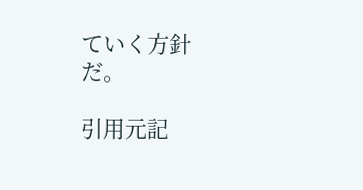ていく方針だ。

引用元記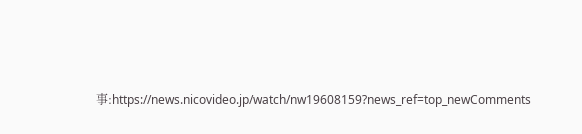事:https://news.nicovideo.jp/watch/nw19608159?news_ref=top_newComments